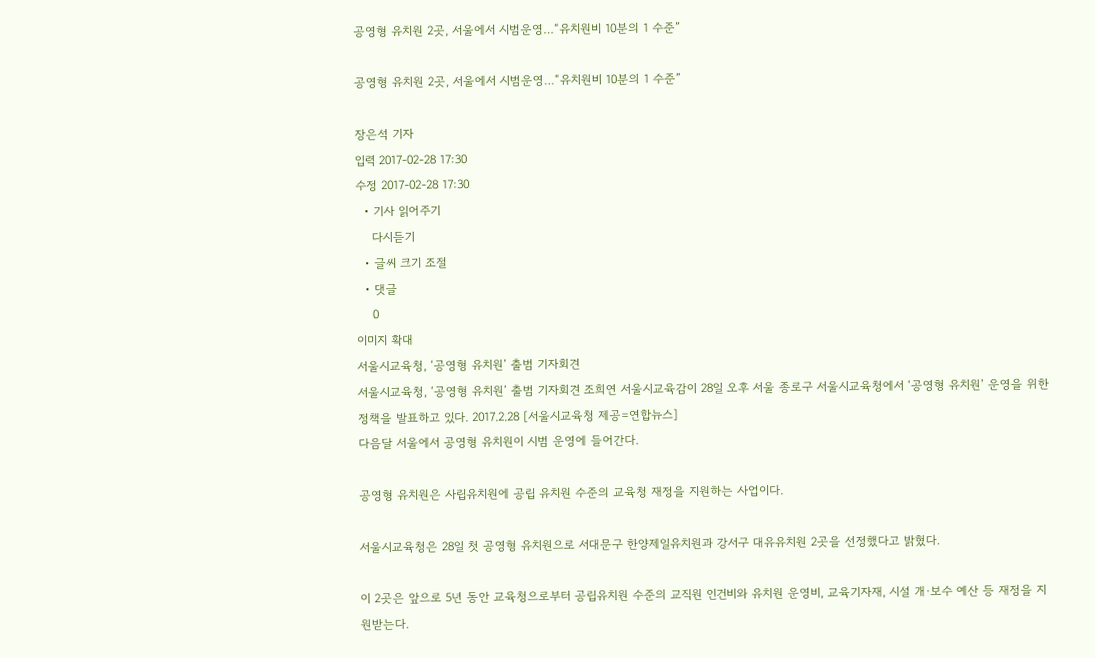공영형 유치원 2곳, 서울에서 시범운영…“유치원비 10분의 1 수준”

공영형 유치원 2곳, 서울에서 시범운영…“유치원비 10분의 1 수준”

장은석 기자
입력 2017-02-28 17:30
수정 2017-02-28 17:30
  • 기사 읽어주기
    다시듣기
  • 글씨 크기 조절
  • 댓글
    0
이미지 확대
서울시교육청, ‘공영형 유치원’ 출범 기자회견
서울시교육청, ‘공영형 유치원’ 출범 기자회견 조희연 서울시교육감이 28일 오후 서울 종로구 서울시교육청에서 ‘공영형 유치원’ 운영을 위한 정책을 발표하고 있다. 2017.2.28 [서울시교육청 제공=연합뉴스]
다음달 서울에서 공영형 유치원이 시범 운영에 들어간다.

공영형 유치원은 사립유치원에 공립 유치원 수준의 교육청 재정을 지원하는 사업이다.

서울시교육청은 28일 첫 공영형 유치원으로 서대문구 한양제일유치원과 강서구 대유유치원 2곳을 선정했다고 밝혔다.

이 2곳은 앞으로 5년 동안 교육청으로부터 공립유치원 수준의 교직원 인건비와 유치원 운영비, 교육기자재, 시설 개·보수 예산 등 재정을 지원받는다.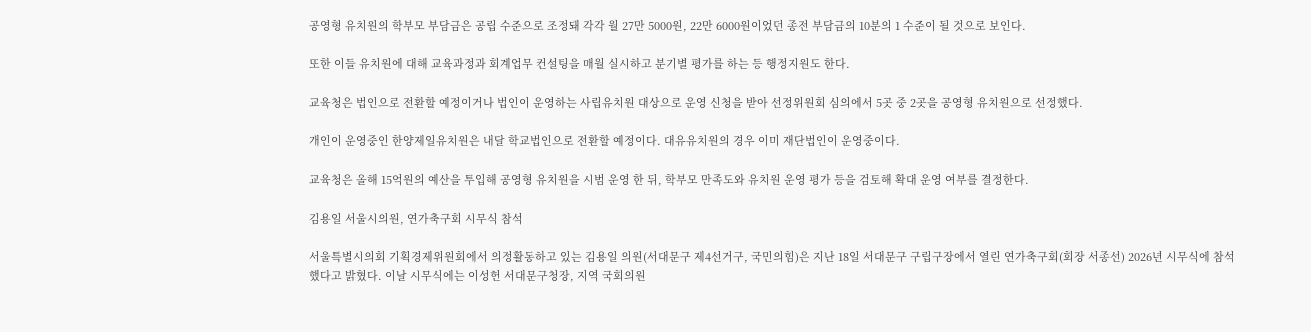공영형 유치원의 학부모 부담금은 공립 수준으로 조정돼 각각 월 27만 5000원, 22만 6000원이었던 종전 부담금의 10분의 1 수준이 될 것으로 보인다.

또한 이들 유치원에 대해 교육과정과 회계업무 컨설팅을 매월 실시하고 분기별 평가를 하는 등 행정지원도 한다.

교육청은 법인으로 전환할 예정이거나 법인이 운영하는 사립유치원 대상으로 운영 신청을 받아 선정위원회 심의에서 5곳 중 2곳을 공영형 유치원으로 선정했다.

개인이 운영중인 한양제일유치원은 내달 학교법인으로 전환할 예정이다. 대유유치원의 경우 이미 재단법인이 운영중이다.

교육청은 올해 15억원의 예산을 투입해 공영형 유치원을 시범 운영 한 뒤, 학부모 만족도와 유치원 운영 평가 등을 검토해 확대 운영 여부를 결정한다.

김용일 서울시의원, 연가축구회 시무식 참석

서울특별시의회 기획경제위원회에서 의정활동하고 있는 김용일 의원(서대문구 제4선거구, 국민의힘)은 지난 18일 서대문구 구립구장에서 열린 연가축구회(회장 서종선) 2026년 시무식에 참석했다고 밝혔다. 이날 시무식에는 이성헌 서대문구청장, 지역 국회의원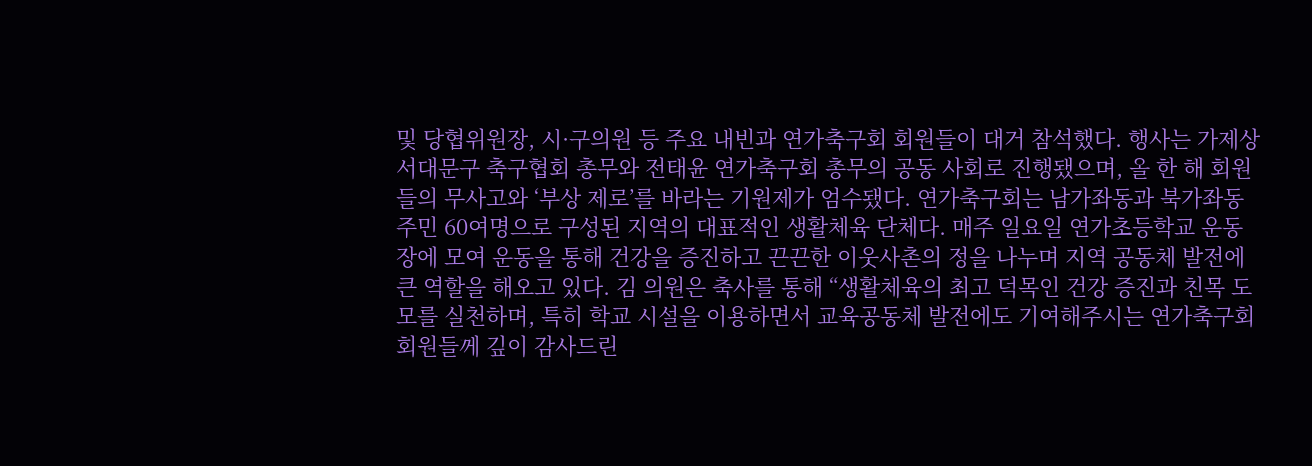및 당협위원장, 시·구의원 등 주요 내빈과 연가축구회 회원들이 대거 참석했다. 행사는 가제상 서대문구 축구협회 총무와 전태윤 연가축구회 총무의 공동 사회로 진행됐으며, 올 한 해 회원들의 무사고와 ‘부상 제로’를 바라는 기원제가 엄수됐다. 연가축구회는 남가좌동과 북가좌동 주민 60여명으로 구성된 지역의 대표적인 생활체육 단체다. 매주 일요일 연가초등학교 운동장에 모여 운동을 통해 건강을 증진하고 끈끈한 이웃사촌의 정을 나누며 지역 공동체 발전에 큰 역할을 해오고 있다. 김 의원은 축사를 통해 “생활체육의 최고 덕목인 건강 증진과 친목 도모를 실천하며, 특히 학교 시설을 이용하면서 교육공동체 발전에도 기여해주시는 연가축구회 회원들께 깊이 감사드린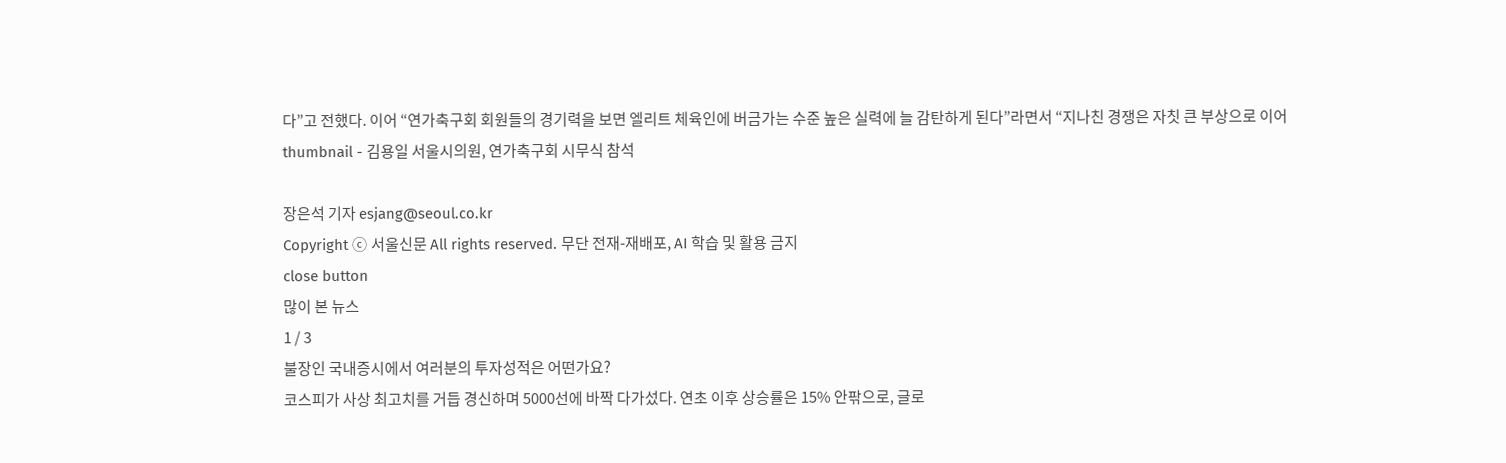다”고 전했다. 이어 “연가축구회 회원들의 경기력을 보면 엘리트 체육인에 버금가는 수준 높은 실력에 늘 감탄하게 된다”라면서 “지나친 경쟁은 자칫 큰 부상으로 이어
thumbnail - 김용일 서울시의원, 연가축구회 시무식 참석

장은석 기자 esjang@seoul.co.kr
Copyright ⓒ 서울신문 All rights reserved. 무단 전재-재배포, AI 학습 및 활용 금지
close button
많이 본 뉴스
1 / 3
불장인 국내증시에서 여러분의 투자성적은 어떤가요?
코스피가 사상 최고치를 거듭 경신하며 5000선에 바짝 다가섰다. 연초 이후 상승률은 15% 안팎으로, 글로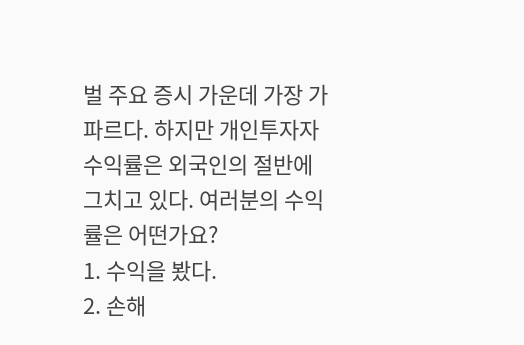벌 주요 증시 가운데 가장 가파르다. 하지만 개인투자자 수익률은 외국인의 절반에 그치고 있다. 여러분의 수익률은 어떤가요?
1. 수익을 봤다.
2. 손해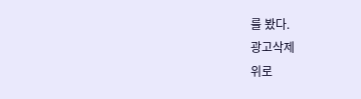를 봤다.
광고삭제
위로